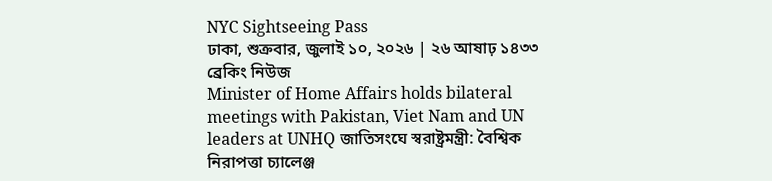NYC Sightseeing Pass
ঢাকা, শুক্রবার, জুলাই ১০, ২০২৬ | ২৬ আষাঢ় ১৪৩৩
ব্রেকিং নিউজ
Minister of Home Affairs holds bilateral meetings with Pakistan, Viet Nam and UN leaders at UNHQ জাতিসংঘে স্বরাষ্ট্রমন্ত্রী: বৈশ্বিক নিরাপত্তা চ্যালেঞ্জ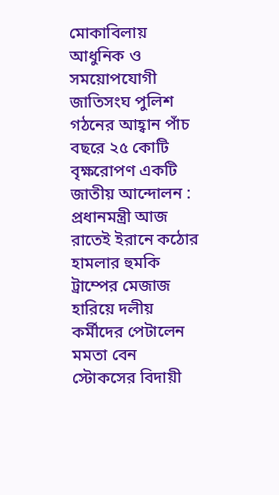মোকাবিলায় আধুনিক ও সময়োপযোগী জাতিসংঘ পুলিশ গঠনের আহ্বান পাঁচ বছরে ২৫ কোটি বৃক্ষরোপণ একটি জাতীয় আন্দোলন : প্রধানমন্ত্রী আজ রাতেই ইরানে কঠোর হামলার হুমকি ট্রাম্পের মেজাজ হারিয়ে দলীয় কর্মীদের পেটালেন মমতা বেন স্টোকসের বিদায়ী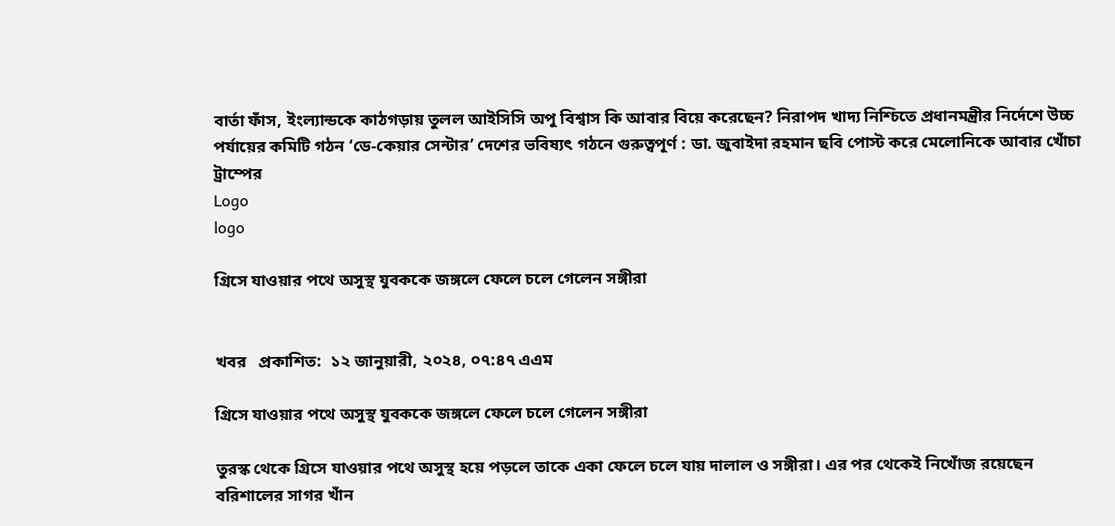বার্তা ফাঁস, ইংল্যান্ডকে কাঠগড়ায় তুলল আইসিসি অপু বিশ্বাস কি আবার বিয়ে করেছেন? নিরাপদ খাদ্য নিশ্চিতে প্রধানমন্ত্রীর নির্দেশে উচ্চ পর্যায়ের কমিটি গঠন ‘ডে-কেয়ার সেন্টার’ দেশের ভবিষ্যৎ গঠনে গুরুত্বপূর্ণ : ডা. জুবাইদা রহমান ছবি পোস্ট করে মেলোনিকে আবার খোঁচা ট্রাম্পের
Logo
logo

গ্রিসে যাওয়ার পথে অসুস্থ যুবককে জঙ্গলে ফেলে চলে গেলেন সঙ্গীরা


খবর   প্রকাশিত:  ১২ জানুয়ারী, ২০২৪, ০৭:৪৭ এএম

গ্রিসে যাওয়ার পথে অসুস্থ যুবককে জঙ্গলে ফেলে চলে গেলেন সঙ্গীরা

তুরস্ক থেকে গ্রিসে যাওয়ার পথে অসুস্থ হয়ে পড়লে তাকে একা ফেলে চলে যায় দালাল ও সঙ্গীরা। এর পর থেকেই নিখোঁজ রয়েছেন বরিশালের সাগর খাঁন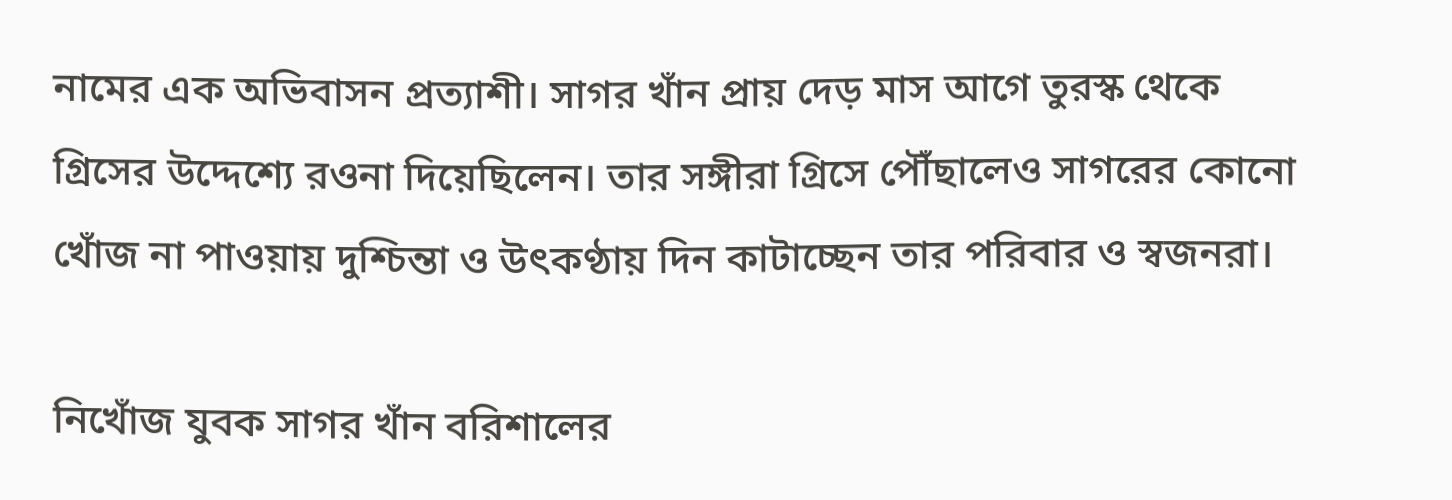নামের এক অভিবাসন প্রত্যাশী। সাগর খাঁন প্রায় দেড় মাস আগে তুরস্ক থেকে গ্রিসের উদ্দেশ্যে রওনা দিয়েছিলেন। তার সঙ্গীরা গ্রিসে পৌঁছালেও সাগরের কোনো খোঁজ না পাওয়ায় দুশ্চিন্তা ও উৎকণ্ঠায় দিন কাটাচ্ছেন তার পরিবার ও স্বজনরা।

নিখোঁজ যুবক সাগর খাঁন বরিশালের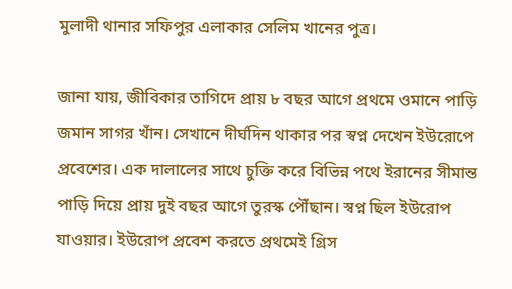মুলাদী থানার সফিপুর এলাকার সেলিম খানের পুত্র।

জানা যায়, জীবিকার তাগিদে প্রায় ৮ বছর আগে প্রথমে ওমানে পাড়ি জমান সাগর খাঁন। সেখানে দীর্ঘদিন থাকার পর স্বপ্ন দেখেন ইউরোপে প্রবেশের। এক দালালের সাথে চুক্তি করে বিভিন্ন পথে ইরানের সীমান্ত পাড়ি দিয়ে প্রায় দুই বছর আগে তুরস্ক পৌঁছান। স্বপ্ন ছিল ইউরোপ যাওয়ার। ইউরোপ প্রবেশ করতে প্রথমেই গ্রিস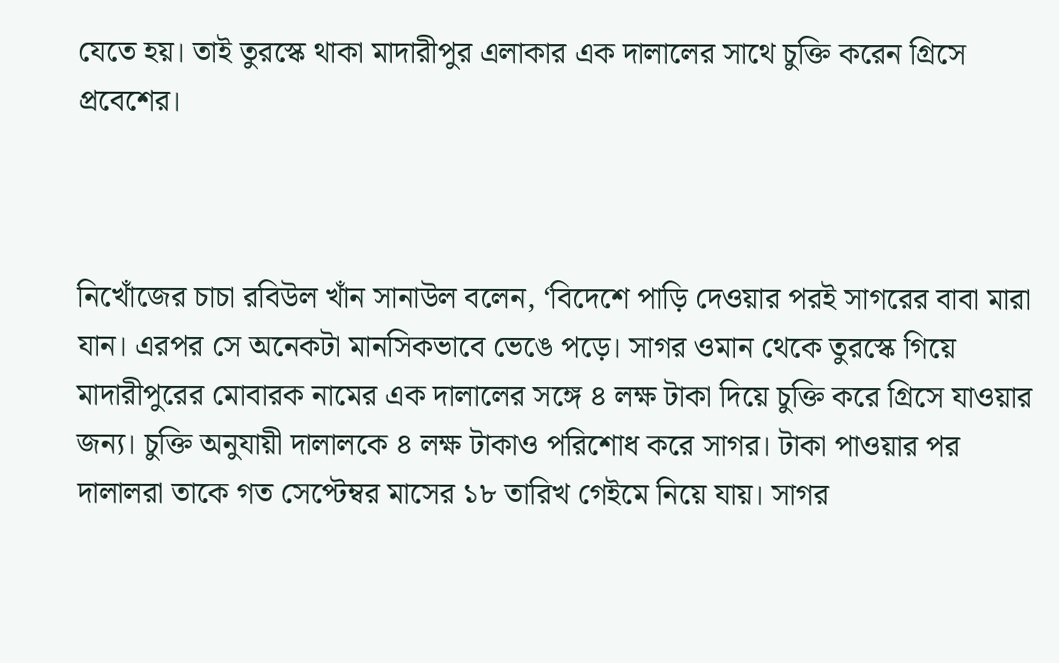যেতে হয়। তাই তুরস্কে থাকা মাদারীপুর এলাকার এক দালালের সাথে চুক্তি করেন গ্রিসে প্রবেশের।



নিখোঁজের চাচা রবিউল খাঁন সানাউল বলেন, ‘বিদেশে পাড়ি দেওয়ার পরই সাগরের বাবা মারা যান। এরপর সে অনেকটা মানসিকভাবে ভেঙে পড়ে। সাগর ওমান থেকে তুরস্কে গিয়ে মাদারীপুরের মোবারক নামের এক দালালের সঙ্গে ৪ লক্ষ টাকা দিয়ে চুক্তি করে গ্রিসে যাওয়ার জন্য। চুক্তি অনুযায়ী দালালকে ৪ লক্ষ টাকাও পরিশোধ করে সাগর। টাকা পাওয়ার পর দালালরা তাকে গত সেপ্টেম্বর মাসের ১৮ তারিখ গেইমে নিয়ে যায়। সাগর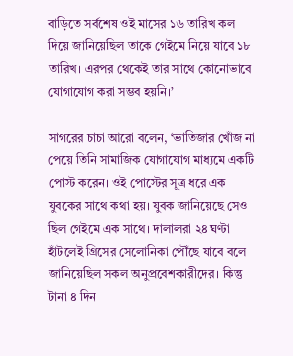বাড়িতে সর্বশেষ ওই মাসের ১৬ তারিখ কল দিয়ে জানিয়েছিল তাকে গেইমে নিয়ে যাবে ১৮ তারিখ। এরপর থেকেই তার সাথে কোনোভাবে যোগাযোগ করা সম্ভব হয়নি।’

সাগরের চাচা আরো বলেন, ‘ভাতিজার খোঁজ না পেয়ে তিনি সামাজিক যোগাযোগ মাধ্যমে একটি পোস্ট করেন। ওই পোস্টের সূত্র ধরে এক যুবকের সাথে কথা হয়। যুবক জানিয়েছে সেও ছিল গেইমে এক সাথে। দালালরা ২৪ ঘণ্টা হাঁটলেই গ্রিসের সেলোনিকা পৌঁছে যাবে বলে জানিয়েছিল সকল অনুপ্রবেশকারীদের। কিন্তু টানা ৪ দিন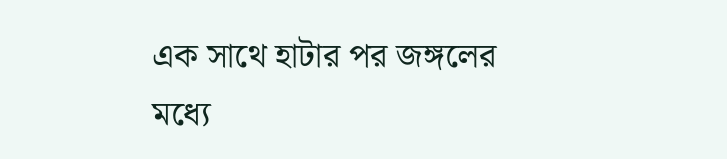এক সাথে হাটার পর জঙ্গলের মধ্যে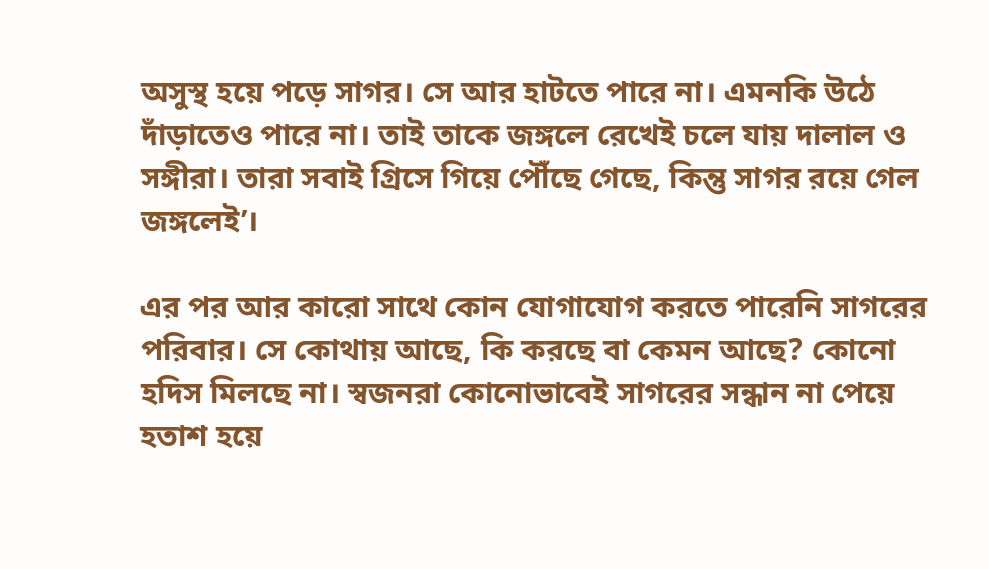অসুস্থ হয়ে পড়ে সাগর। সে আর হাটতে পারে না। এমনকি উঠে দাঁড়াতেও পারে না। তাই তাকে জঙ্গলে রেখেই চলে যায় দালাল ও সঙ্গীরা। তারা সবাই গ্রিসে গিয়ে পৌঁছে গেছে, কিন্তু সাগর রয়ে গেল জঙ্গলেই’।

এর পর আর কারো সাথে কোন যোগাযোগ করতে পারেনি সাগরের পরিবার। সে কোথায় আছে, কি করছে বা কেমন আছে? কোনো হদিস মিলছে না। স্বজনরা কোনোভাবেই সাগরের সন্ধান না পেয়ে হতাশ হয়ে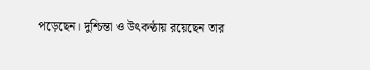পড়েছেন। দুশ্চিন্তা ও উৎকণ্ঠায় রয়েছেন তার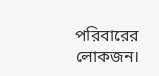পরিবারের লোকজন।